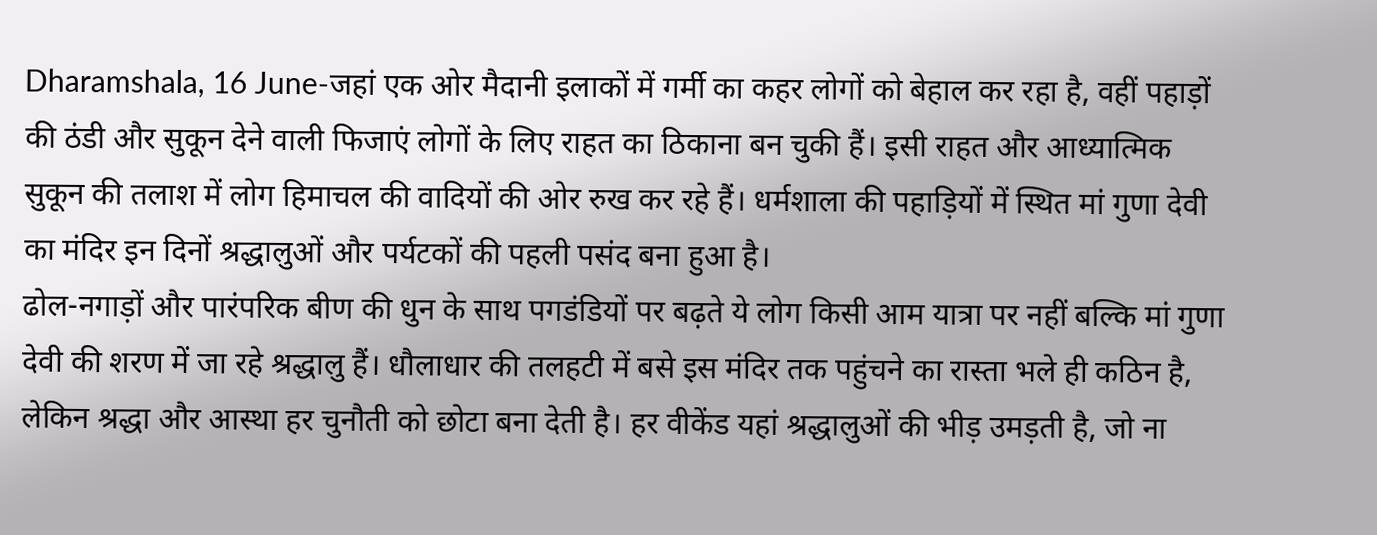Dharamshala, 16 June-जहां एक ओर मैदानी इलाकों में गर्मी का कहर लोगों को बेहाल कर रहा है, वहीं पहाड़ों की ठंडी और सुकून देने वाली फिजाएं लोगों के लिए राहत का ठिकाना बन चुकी हैं। इसी राहत और आध्यात्मिक सुकून की तलाश में लोग हिमाचल की वादियों की ओर रुख कर रहे हैं। धर्मशाला की पहाड़ियों में स्थित मां गुणा देवी का मंदिर इन दिनों श्रद्धालुओं और पर्यटकों की पहली पसंद बना हुआ है।
ढोल-नगाड़ों और पारंपरिक बीण की धुन के साथ पगडंडियों पर बढ़ते ये लोग किसी आम यात्रा पर नहीं बल्कि मां गुणा देवी की शरण में जा रहे श्रद्धालु हैं। धौलाधार की तलहटी में बसे इस मंदिर तक पहुंचने का रास्ता भले ही कठिन है, लेकिन श्रद्धा और आस्था हर चुनौती को छोटा बना देती है। हर वीकेंड यहां श्रद्धालुओं की भीड़ उमड़ती है, जो ना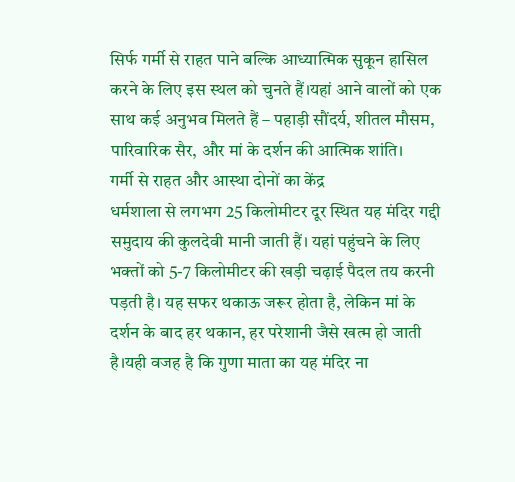सिर्फ गर्मी से राहत पाने बल्कि आध्यात्मिक सुकून हासिल करने के लिए इस स्थल को चुनते हैं।यहां आने वालों को एक साथ कई अनुभव मिलते हैं – पहाड़ी सौंदर्य, शीतल मौसम, पारिवारिक सैर, और मां के दर्शन की आत्मिक शांति।
गर्मी से राहत और आस्था दोनों का केंद्र
धर्मशाला से लगभग 25 किलोमीटर दूर स्थित यह मंदिर गद्दी समुदाय की कुलदेवी मानी जाती हैं। यहां पहुंचने के लिए भक्तों को 5-7 किलोमीटर की खड़ी चढ़ाई पैदल तय करनी पड़ती है। यह सफर थकाऊ जरूर होता है, लेकिन मां के दर्शन के बाद हर थकान, हर परेशानी जैसे खत्म हो जाती है।यही वजह है कि गुणा माता का यह मंदिर ना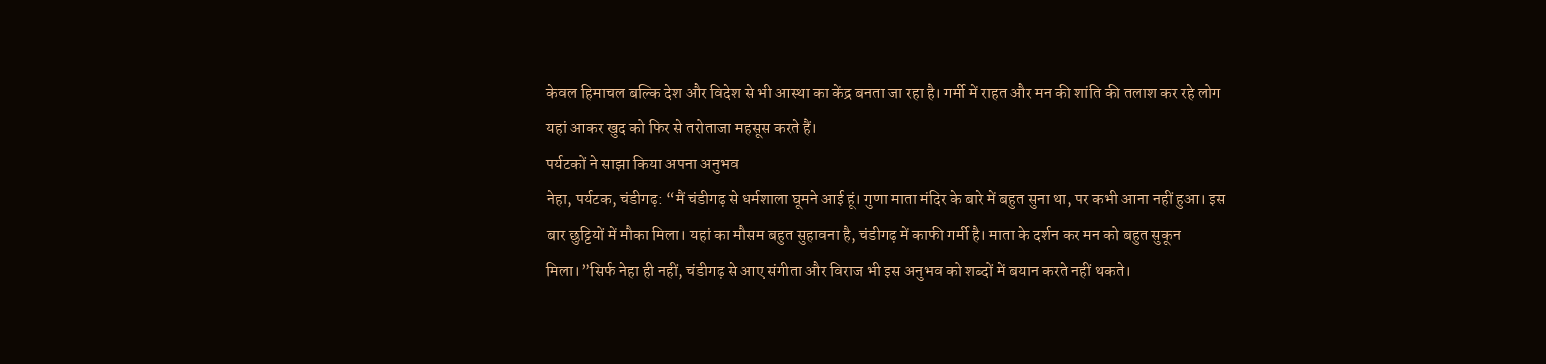केवल हिमाचल बल्कि देश और विदेश से भी आस्था का केंद्र बनता जा रहा है। गर्मी में राहत और मन की शांति की तलाश कर रहे लोग यहां आकर खुद को फिर से तरोताजा महसूस करते हैं।
पर्यटकों ने साझा किया अपना अनुभव
नेहा, पर्यटक, चंडीगढ़: “मैं चंडीगढ़ से धर्मशाला घूमने आई हूं। गुणा माता मंदिर के बारे में बहुत सुना था, पर कभी आना नहीं हुआ। इस बार छुट्टियों में मौका मिला। यहां का मौसम बहुत सुहावना है, चंडीगढ़ में काफी गर्मी है। माता के दर्शन कर मन को बहुत सुकून मिला।”सिर्फ नेहा ही नहीं, चंडीगढ़ से आए संगीता और विराज भी इस अनुभव को शब्दों में बयान करते नहीं थकते।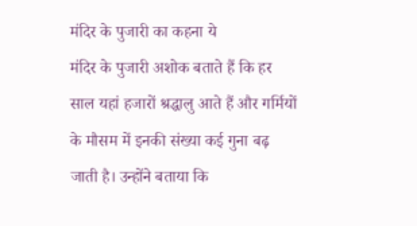मंदिर के पुजारी का कहना ये
मंदिर के पुजारी अशोक बताते हैं कि हर साल यहां हजारों श्रद्धालु आते हैं और गर्मियों के मौसम में इनकी संख्या कई गुना बढ़ जाती है। उन्होंने बताया कि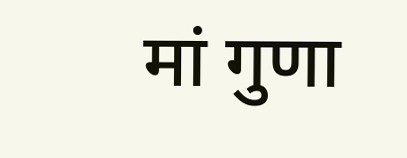मां गुणा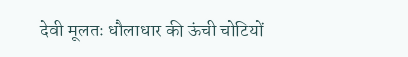देवी मूलतः धौलाधार की ऊंची चोटियों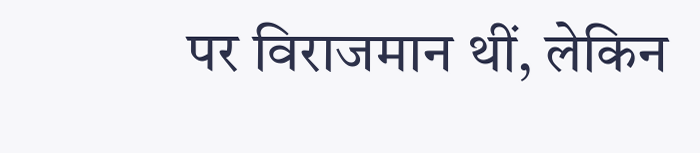पर विराजमान थीं, लेकिन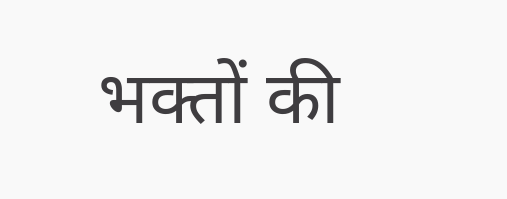भक्तों की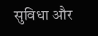सुविधा और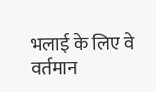भलाई के लिए वे वर्तमान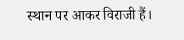स्थान पर आकर विराजी हैं।